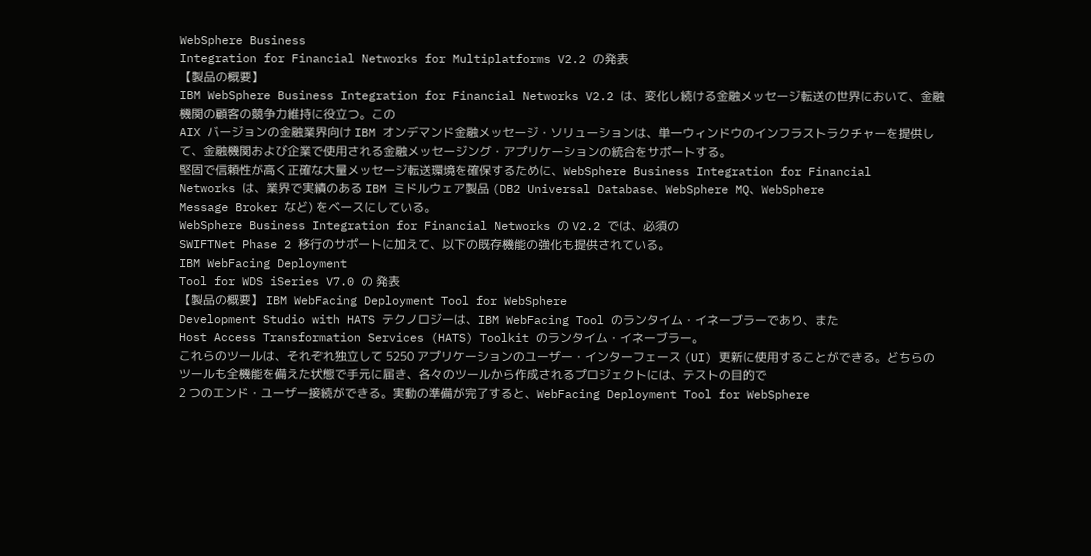WebSphere Business
Integration for Financial Networks for Multiplatforms V2.2 の発表
【製品の概要】
IBM WebSphere Business Integration for Financial Networks V2.2 は、変化し続ける金融メッセージ転送の世界において、金融機関の顧客の競争力維持に役立つ。この
AIX バージョンの金融業界向け IBM オンデマンド金融メッセージ・ソリューションは、単一ウィンドウのインフラストラクチャーを提供して、金融機関および企業で使用される金融メッセージング・アプリケーションの統合をサポートする。
堅固で信頼性が高く正確な大量メッセージ転送環境を確保するために、WebSphere Business Integration for Financial
Networks は、業界で実績のある IBM ミドルウェア製品 (DB2 Universal Database、WebSphere MQ、WebSphere
Message Broker など) をベースにしている。
WebSphere Business Integration for Financial Networks の V2.2 では、必須の
SWIFTNet Phase 2 移行のサポートに加えて、以下の既存機能の強化も提供されている。
IBM WebFacing Deployment
Tool for WDS iSeries V7.0 の 発表
【製品の概要】 IBM WebFacing Deployment Tool for WebSphere
Development Studio with HATS テクノロジーは、IBM WebFacing Tool のランタイム・イネーブラーであり、また
Host Access Transformation Services (HATS) Toolkit のランタイム・イネーブラー。
これらのツールは、それぞれ独立して 5250 アプリケーションのユーザー・インターフェース (UI) 更新に使用することができる。どちらのツールも全機能を備えた状態で手元に届き、各々のツールから作成されるプロジェクトには、テストの目的で
2 つのエンド・ユーザー接続ができる。実動の準備が完了すると、WebFacing Deployment Tool for WebSphere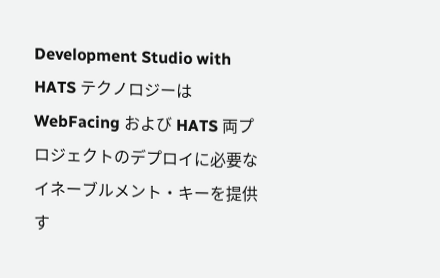Development Studio with HATS テクノロジーは WebFacing および HATS 両プロジェクトのデプロイに必要なイネーブルメント・キーを提供す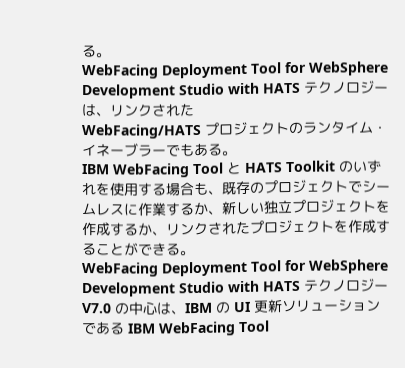る。
WebFacing Deployment Tool for WebSphere Development Studio with HATS テクノロジーは、リンクされた
WebFacing/HATS プロジェクトのランタイム・イネーブラーでもある。
IBM WebFacing Tool と HATS Toolkit のいずれを使用する場合も、既存のプロジェクトでシームレスに作業するか、新しい独立プロジェクトを作成するか、リンクされたプロジェクトを作成することができる。
WebFacing Deployment Tool for WebSphere Development Studio with HATS テクノロジー
V7.0 の中心は、IBM の UI 更新ソリューションである IBM WebFacing Tool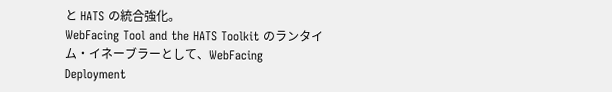と HATS の統合強化。
WebFacing Tool and the HATS Toolkit のランタイム・イネーブラーとして、WebFacing Deployment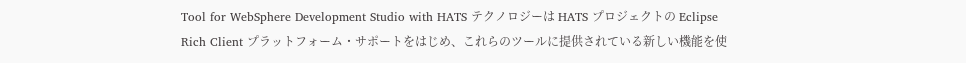Tool for WebSphere Development Studio with HATS テクノロジーは HATS プロジェクトの Eclipse
Rich Client プラットフォーム・サポートをはじめ、これらのツールに提供されている新しい機能を使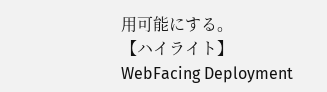用可能にする。
【ハイライト】
WebFacing Deployment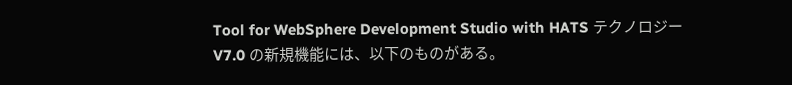Tool for WebSphere Development Studio with HATS テクノロジー
V7.0 の新規機能には、以下のものがある。